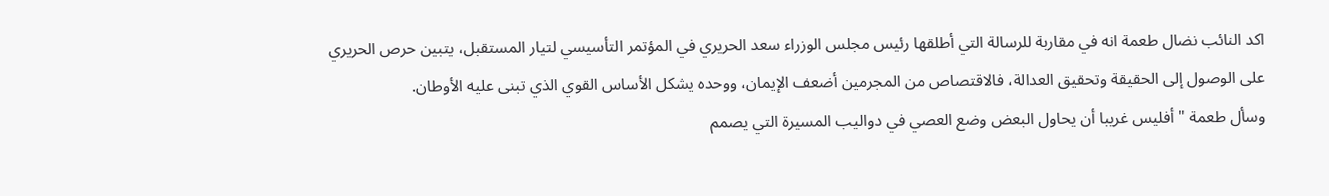اكد النائب نضال طعمة انه في مقاربة للرسالة التي أطلقها رئيس مجلس الوزراء سعد الحريري في المؤتمر التأسيسي لتيار المستقبل، يتبين حرص الحريري على الوصول إلى الحقيقة وتحقيق العدالة، فالاقتصاص من المجرمين أضعف الإيمان، ووحده يشكل الأساس القوي الذي تبنى عليه الأوطان.
وسأل طعمة "أفليس غريبا أن يحاول البعض وضع العصي في دواليب المسيرة التي يصمم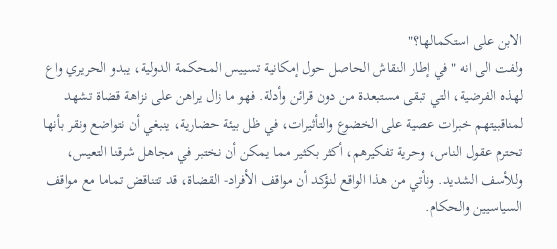الابن على استكمالها؟"
ولفت الى انه "في إطار النقاش الحاصل حول إمكانية تسييس المحكمة الدولية، يبدو الحريري واع لهذه الفرضية، التي تبقى مستبعدة من دون قرائن وأدلة. فهو ما زال يراهن على نزاهة قضاة تشهد لمناقبيتهم خبرات عصية على الخضوع والتأثيرات، في ظل بيئة حضارية، ينبغي أن نتواضع ونقر بأنها تحترم عقول الناس، وحرية تفكيرهم، أكثر بكثير مما يمكن أن نختبر في مجاهل شرقنا التعيس، وللأسف الشديد. ونأتي من هذا الواقع لنؤكد أن مواقف الأفراد- القضاة، قد تتناقض تماما مع مواقف السياسيين والحكام.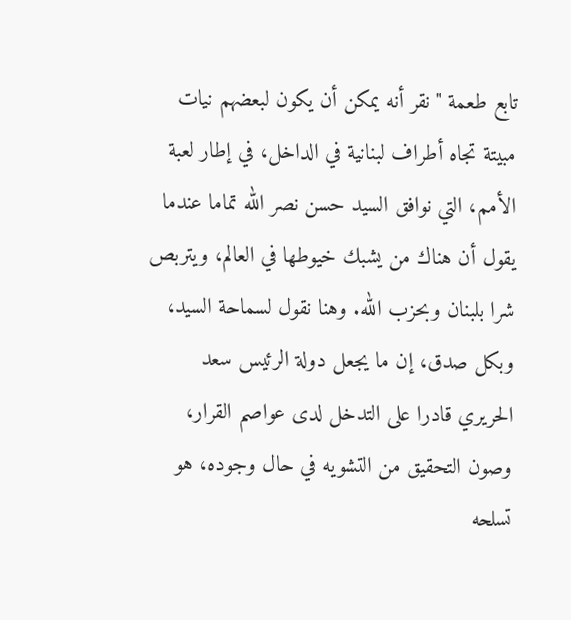تابع طعمة "نقر أنه يمكن أن يكون لبعضهم نيات مبيتة تجاه أطراف لبنانية في الداخل، في إطار لعبة الأمم، التي نوافق السيد حسن نصر الله تماما عندما يقول أن هناك من يشبك خيوطها في العالم، ويتربص شرا بلبنان وبحزب الله. وهنا نقول لسماحة السيد، وبكل صدق، إن ما يجعل دولة الرئيس سعد الحريري قادرا على التدخل لدى عواصم القرار، وصون التحقيق من التشويه في حال وجوده، هو تسلحه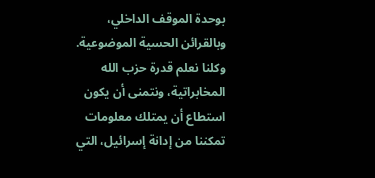بوحدة الموقف الداخلي، وبالقرائن الحسية الموضوعية. وكلنا نعلم قدرة حزب الله المخابراتية، ونتمنى أن يكون استطاع أن يمتلك معلومات تمكننا من إدانة إسرائيل، التي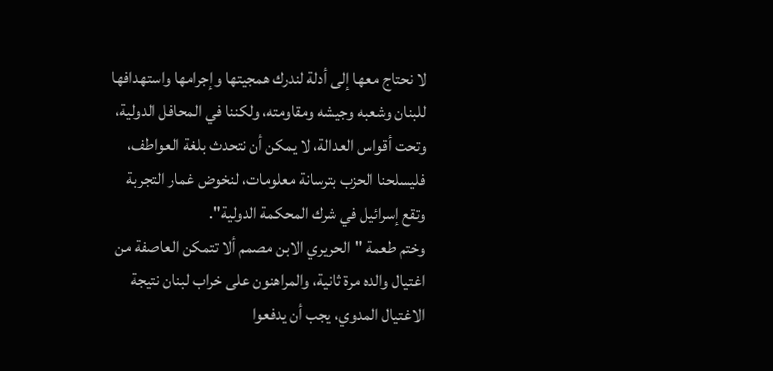لا نحتاج معها إلى أدلة لندرك همجيتها وإجرامها واستهدافها للبنان وشعبه وجيشه ومقاومته، ولكننا في المحافل الدولية، وتحت أقواس العدالة، لا يمكن أن نتحدث بلغة العواطف، فليسلحنا الحزب بترسانة معلومات، لنخوض غمار التجربة وتقع إسرائيل في شرك المحكمة الدولية".
وختم طعمة "الحريري الابن مصمم ألا تتمكن العاصفة من اغتيال والده مرة ثانية، والمراهنون على خراب لبنان نتيجة الاغتيال المدوي، يجب أن يدفعوا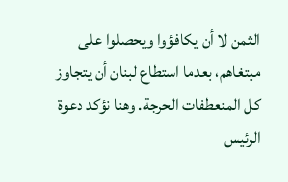الثمن لا أن يكافؤوا ويحصلوا على مبتغاهم، بعدما استطاع لبنان أن يتجاوز كل المنعطفات الحرجة. وهنا نؤكد دعوة الرئيس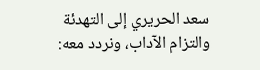سعد الحريري إلى التهدئة والتزام الآداب، ونردد معه: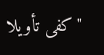"كفى تأويلا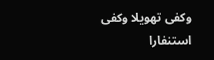وكفى تهويلا وكفى استنفارا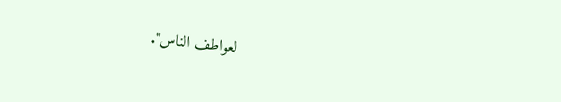لعواطف الناس".